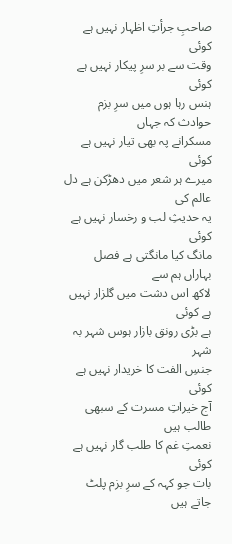صاحبِ جرأتِ اظہار نہیں ہے کوئی
وقت سے بر سرِ پیکار نہیں ہے کوئی
ہنس رہا ہوں میں سرِ بزم حوادث کہ جہاں
مسکرانے پہ بھی تیار نہیں ہے کوئی
میرے ہر شعر میں دھڑکن ہے دل عالم کی
یہ حدیثِ لب و رخسار نہیں ہے کوئی
مانگ کیا مانگتی ہے فصل بہاراں ہم سے
لاکھ اس دشت میں گلزار نہیں ہے کوئی
ہے بڑی رونق بازار ہوس شہر بہ شہر
جنسِ الفت کا خریدار نہیں ہے کوئی
آج خیراتِ مسرت کے سبھی طالب ہیں
نعمتِ غم کا طلب گار نہیں ہے کوئی
بات جو کہہ کے سرِ بزم پلٹ جاتے ہیں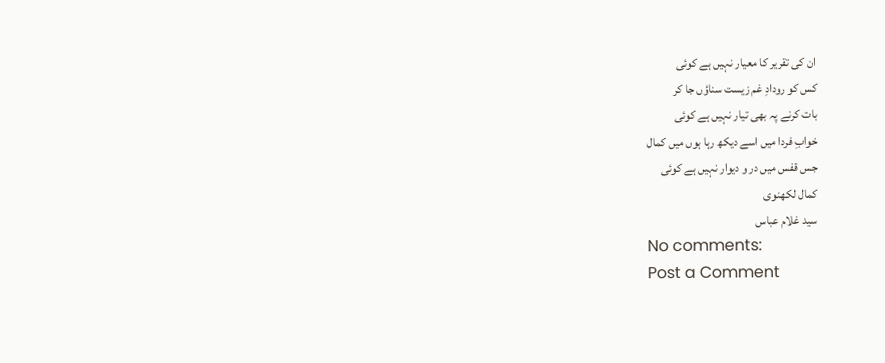ان کی تقریر کا معیار نہیں ہے کوئی
کس کو رودادِ غم زیست سناؤں جا کر
بات کرنے پہ بھی تیار نہیں ہے کوئی
خوابِ فردا میں اسے دیکھ رہا ہوں میں کمال
جس قفس میں در و دیوار نہیں ہے کوئی
کمال لکھنوی
سید غلام عباس
No comments:
Post a Comment